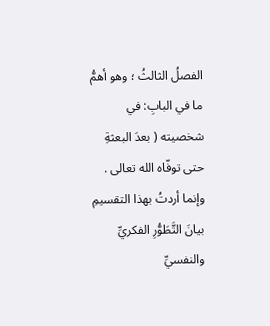الفصلُ الثالثُ ؛ وهو أهمُّ ما في البابِ: في شخصيته ( بعدَ البعثةِ حتى توفّاه الله تعالى .
وإنما أردتُ بهذا التقسيمِ بيانَ التَّطَوُّرِ الفكريِّ والنفسيِّ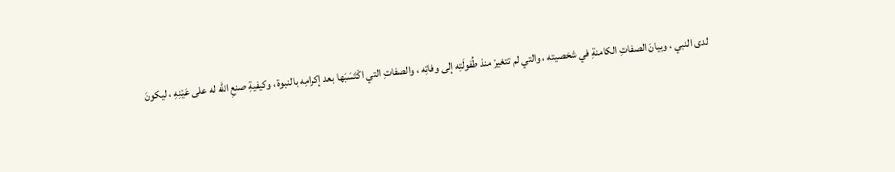لدى النبي ، وبيانَ الصفاتِ الكامنةِ في شخصيته ، والتي لم تتغيرْ منذ طُفولَتِه إلى وفاتِه ، والصفاتِ التي اكْتَسَبَها بعد إكرامِه بالنبوة ، وكيفيةِ صنعِ الله له على عَيْنِهِ ، ليكونَ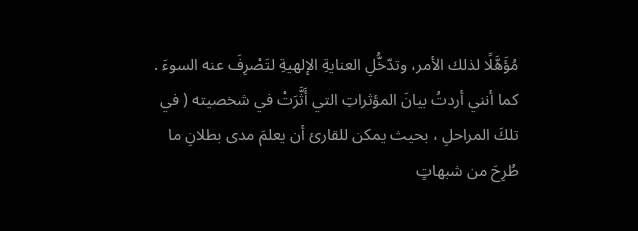مُؤَهَّلًا لذلك الأمر، وتدّخُّلِ العنايةِ الإلهيةِ لتَصْرِفَ عنه السوءَ .
كما أنني أردتُ بيانَ المؤثراتِ التي أَثَّرَتْ في شخصيته ( في تلكَ المراحلِ ، بحيث يمكن للقارئ أن يعلمَ مدى بطلانِ ما طُرِحَ من شبهاتٍ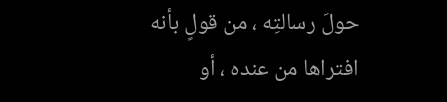حولَ رسالتِه ، من قولٍ بأنه افتراها من عنده ، أو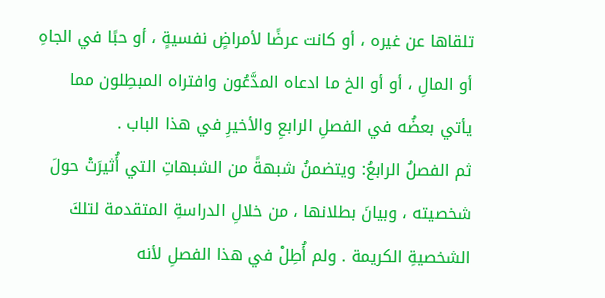تلقاها عن غيره ، أو كانت عرضًا لأمراضٍ نفسيةٍ ، أو حبًا في الجاهِ أو المالِ ، أو أو الخ ما ادعاه المدَّعُون وافتراه المبطِلون مما يأتي بعضُه في الفصلِ الرابعِ والأخيرِ في هذا الباب .
ثم الفصلُ الرابعُ: ويتضمنُ شبهةً من الشبهاتِ التي أُثيرَتْ حولَ شخصيته ، وبيانَ بطلانها ، من خلالِ الدراسةِ المتقدمة لتلكَ الشخصيةِ الكريمة . ولم أُطِلْ في هذا الفصلِ لأنه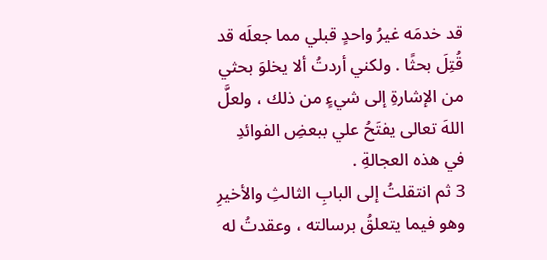قد خدمَه غيرُ واحدٍ قبلي مما جعلَه قد قُتِلَ بحثًا . ولكني أردتُ ألا يخلوَ بحثي من الإشارةِ إلى شيءٍ من ذلك ، ولعلَّ اللهَ تعالى يفتَحُ علي ببعضِ الفوائدِ في هذه العجالةِ .
3 ثم انتقلتُ إلى البابِ الثالثِ والأخيرِ وهو فيما يتعلقُ برسالته ، وعقدتُ له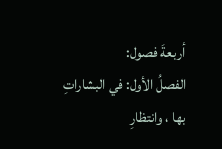أربعةَ فصول:
الفصلُ الأول: في البشاراتِ بها ، وانتظارِ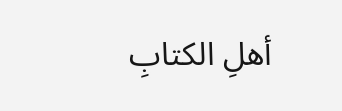أهلِ الكتابِ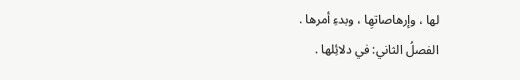لها ، وإرهاصاتهِا ، وبدءِ أمرها .
الفصلُ الثاني: في دلائِلها .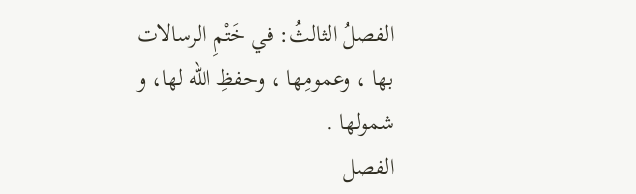الفصلُ الثالثُ: في خَتْمِ الرسالات بها ، وعمومِها ، وحفظِ الله لها، و شمولها .
الفصل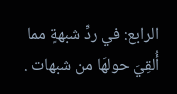الرابع: في ردِّ شبهةٍ مما أُلقِيَ حولهَا من شبهات .